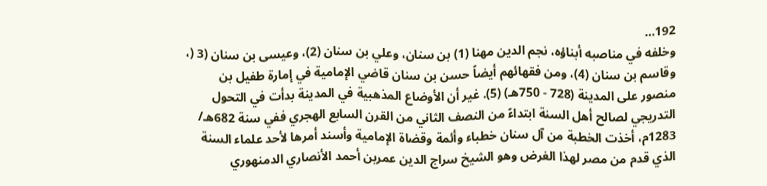192…
وخلفه في مناصبه أبناؤه، نجم الدين مهنا (1) بن سنان، وعلي بن سنان (2)، وعيسى بن سنان (3 (، وقاسم بن سنان (4)، ومن فقهائهم أيضاً حسن بن سنان قاضي الإمامية في إمارة طفيل بن منصور على المدينة (728 - 750هـ) (5). غير أن الأوضاع المذهبية في المدينة بدأت في التحول التدريجي لصالح أهل السنة ابتداءً من النصف الثاني من القرن السابع الهجري ففي سنة 682هـ/ 1283م، أخذت الخطبة من آل سنان خطباء وأئمة وقضاة الإمامية وأسند أمرها لأحد علماء السنة الذي قدم من مصر لهذا الغرض وهو الشيخ سراج الدين عمربن أحمد الأنصاري الدمنهوري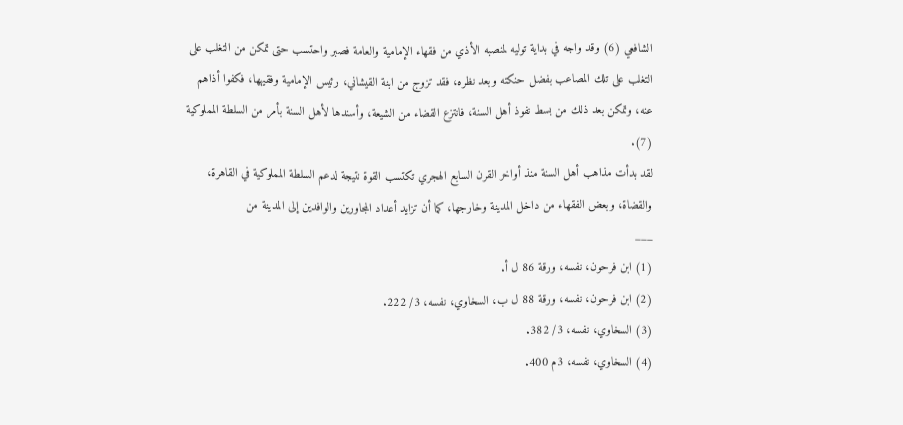الشافعي (6) وقد واجه في بداية توليه لمنصبه الأذي من فقهاء الإمامية والعامة فصبر واحتسب حتى تمكن من التغلب على التغلب على تلك المصاعب بفضل حنكته وبعد نظره، فقد تزوج من ابنة القيشاني، رئيس الإمامية وفقيهها، فكفوا أذاهم عنه، وتمكن بعد ذلك من بسط نفوذ أهل السنة، فانتزع القضاء من الشيعة، وأسندها لأهل السنة بأمر من السلطة المملوكية (7).
لقد بدأت مذاهب أهل السنة منذ أواخر القرن السابع الهجري تكتسب القوة نتيجة لدعم السلطة المملوكية في القاهرة، والقضاة، وبعض الفقهاء من داخل المدينة وخارجها، كما أن تزايد أعداد المجاورين والوافدين إلى المدينة من
___
(1) ابن فرحون، نفسه، ورقة 86 ل أ.
(2) ابن فرحون، نفسه، ورقة 88 ل ب، السخاوي، نفسه، 3/ 222.
(3) السخاوي، نفسه، 3/ 382.
(4) السخاوي، نفسه، 3م 400.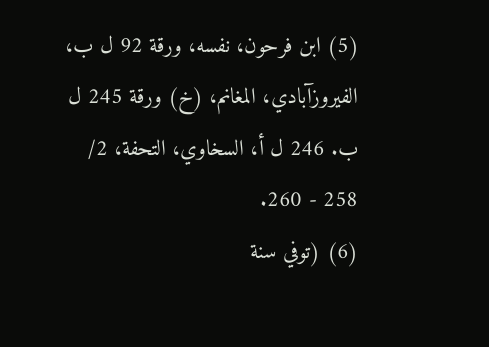(5) ابن فرحون، نفسه، ورقة 92 ل ب، الفيروزآبادي، المغانم، (خ) ورقة 245 ل ب. 246 ل أ، السخاوي، التحفة، 2/ 258 - 260.
(6) (توفي سنة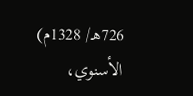726هـ/ 1328م) الأسنوي،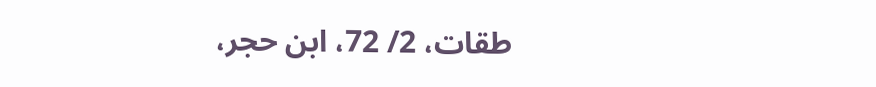طقات، 2/ 72، ابن حجر،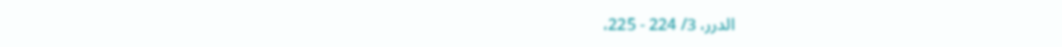الدرر، 3/ 224 - 225،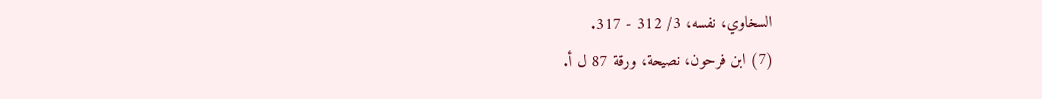السخاوي، نفسه، 3/ 312 - 317.
(7) ابن فرحون، نصيحة، ورقة 87 ل أ.